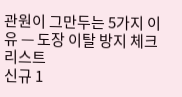관원이 그만두는 5가지 이유 — 도장 이탈 방지 체크리스트
신규 1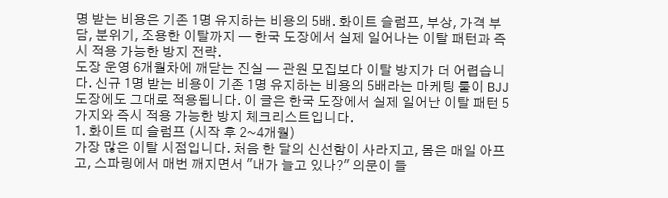명 받는 비용은 기존 1명 유지하는 비용의 5배. 화이트 슬럼프, 부상, 가격 부담, 분위기, 조용한 이탈까지 — 한국 도장에서 실제 일어나는 이탈 패턴과 즉시 적용 가능한 방지 전략.
도장 운영 6개월차에 깨닫는 진실 — 관원 모집보다 이탈 방지가 더 어렵습니다. 신규 1명 받는 비용이 기존 1명 유지하는 비용의 5배라는 마케팅 룰이 BJJ 도장에도 그대로 적용됩니다. 이 글은 한국 도장에서 실제 일어난 이탈 패턴 5가지와 즉시 적용 가능한 방지 체크리스트입니다.
1. 화이트 띠 슬럼프 (시작 후 2~4개월)
가장 많은 이탈 시점입니다. 처음 한 달의 신선함이 사라지고, 몸은 매일 아프고, 스파링에서 매번 깨지면서 "내가 늘고 있나?" 의문이 들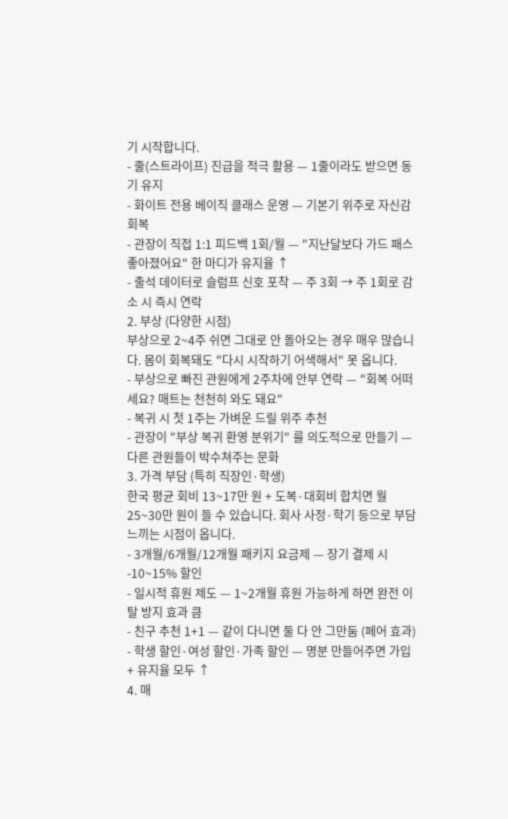기 시작합니다.
- 줄(스트라이프) 진급을 적극 활용 — 1줄이라도 받으면 동기 유지
- 화이트 전용 베이직 클래스 운영 — 기본기 위주로 자신감 회복
- 관장이 직접 1:1 피드백 1회/월 — "지난달보다 가드 패스 좋아졌어요" 한 마디가 유지율 ↑
- 출석 데이터로 슬럼프 신호 포착 — 주 3회 → 주 1회로 감소 시 즉시 연락
2. 부상 (다양한 시점)
부상으로 2~4주 쉬면 그대로 안 돌아오는 경우 매우 많습니다. 몸이 회복돼도 "다시 시작하기 어색해서" 못 옵니다.
- 부상으로 빠진 관원에게 2주차에 안부 연락 — "회복 어떠세요? 매트는 천천히 와도 돼요"
- 복귀 시 첫 1주는 가벼운 드릴 위주 추천
- 관장이 "부상 복귀 환영 분위기" 를 의도적으로 만들기 — 다른 관원들이 박수쳐주는 문화
3. 가격 부담 (특히 직장인·학생)
한국 평균 회비 13~17만 원 + 도복·대회비 합치면 월 25~30만 원이 들 수 있습니다. 회사 사정·학기 등으로 부담 느끼는 시점이 옵니다.
- 3개월/6개월/12개월 패키지 요금제 — 장기 결제 시 -10~15% 할인
- 일시적 휴원 제도 — 1~2개월 휴원 가능하게 하면 완전 이탈 방지 효과 큼
- 친구 추천 1+1 — 같이 다니면 둘 다 안 그만둠 (페어 효과)
- 학생 할인·여성 할인·가족 할인 — 명분 만들어주면 가입 + 유지율 모두 ↑
4. 매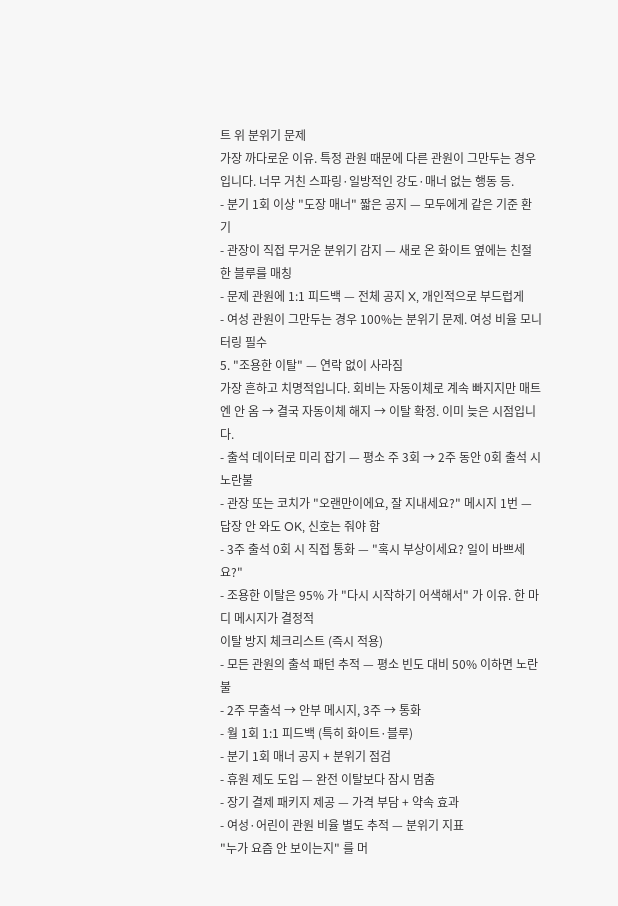트 위 분위기 문제
가장 까다로운 이유. 특정 관원 때문에 다른 관원이 그만두는 경우입니다. 너무 거친 스파링·일방적인 강도·매너 없는 행동 등.
- 분기 1회 이상 "도장 매너" 짧은 공지 — 모두에게 같은 기준 환기
- 관장이 직접 무거운 분위기 감지 — 새로 온 화이트 옆에는 친절한 블루를 매칭
- 문제 관원에 1:1 피드백 — 전체 공지 X, 개인적으로 부드럽게
- 여성 관원이 그만두는 경우 100%는 분위기 문제. 여성 비율 모니터링 필수
5. "조용한 이탈" — 연락 없이 사라짐
가장 흔하고 치명적입니다. 회비는 자동이체로 계속 빠지지만 매트엔 안 옴 → 결국 자동이체 해지 → 이탈 확정. 이미 늦은 시점입니다.
- 출석 데이터로 미리 잡기 — 평소 주 3회 → 2주 동안 0회 출석 시 노란불
- 관장 또는 코치가 "오랜만이에요, 잘 지내세요?" 메시지 1번 — 답장 안 와도 OK, 신호는 줘야 함
- 3주 출석 0회 시 직접 통화 — "혹시 부상이세요? 일이 바쁘세요?"
- 조용한 이탈은 95% 가 "다시 시작하기 어색해서" 가 이유. 한 마디 메시지가 결정적
이탈 방지 체크리스트 (즉시 적용)
- 모든 관원의 출석 패턴 추적 — 평소 빈도 대비 50% 이하면 노란불
- 2주 무출석 → 안부 메시지, 3주 → 통화
- 월 1회 1:1 피드백 (특히 화이트·블루)
- 분기 1회 매너 공지 + 분위기 점검
- 휴원 제도 도입 — 완전 이탈보다 잠시 멈춤
- 장기 결제 패키지 제공 — 가격 부담 + 약속 효과
- 여성·어린이 관원 비율 별도 추적 — 분위기 지표
"누가 요즘 안 보이는지" 를 머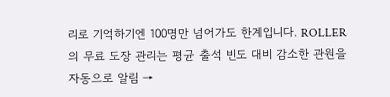리로 기억하기엔 100명만 넘어가도 한계입니다. ROLLER 의 무료 도장 관리는 평균 출석 빈도 대비 감소한 관원을 자동으로 알림 →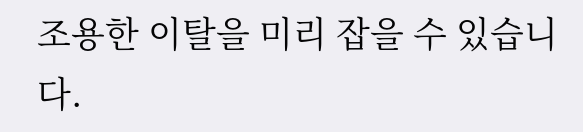조용한 이탈을 미리 잡을 수 있습니다.